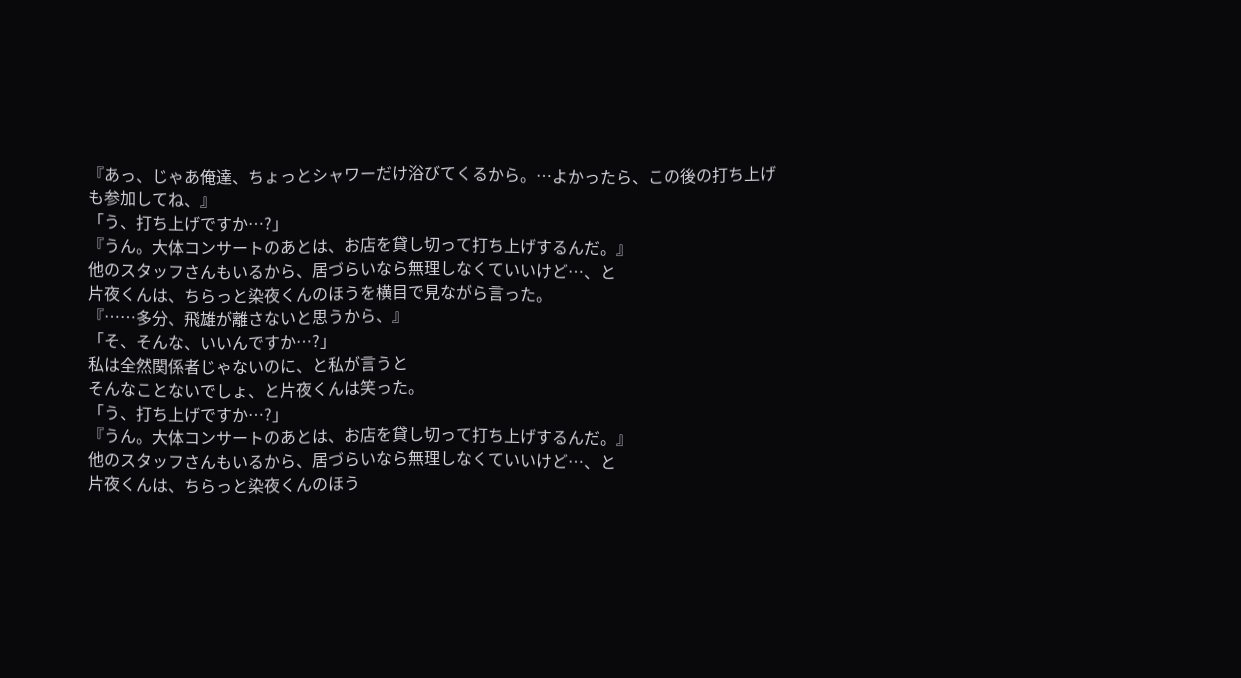『あっ、じゃあ俺達、ちょっとシャワーだけ浴びてくるから。…よかったら、この後の打ち上げも参加してね、』
「う、打ち上げですか…?」
『うん。大体コンサートのあとは、お店を貸し切って打ち上げするんだ。』
他のスタッフさんもいるから、居づらいなら無理しなくていいけど…、と
片夜くんは、ちらっと染夜くんのほうを横目で見ながら言った。
『……多分、飛雄が離さないと思うから、』
「そ、そんな、いいんですか…?」
私は全然関係者じゃないのに、と私が言うと
そんなことないでしょ、と片夜くんは笑った。
「う、打ち上げですか…?」
『うん。大体コンサートのあとは、お店を貸し切って打ち上げするんだ。』
他のスタッフさんもいるから、居づらいなら無理しなくていいけど…、と
片夜くんは、ちらっと染夜くんのほう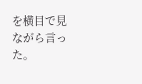を横目で見ながら言った。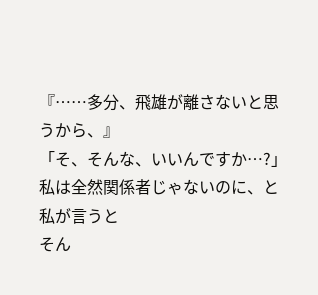『……多分、飛雄が離さないと思うから、』
「そ、そんな、いいんですか…?」
私は全然関係者じゃないのに、と私が言うと
そん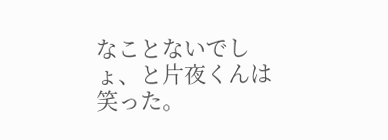なことないでしょ、と片夜くんは笑った。